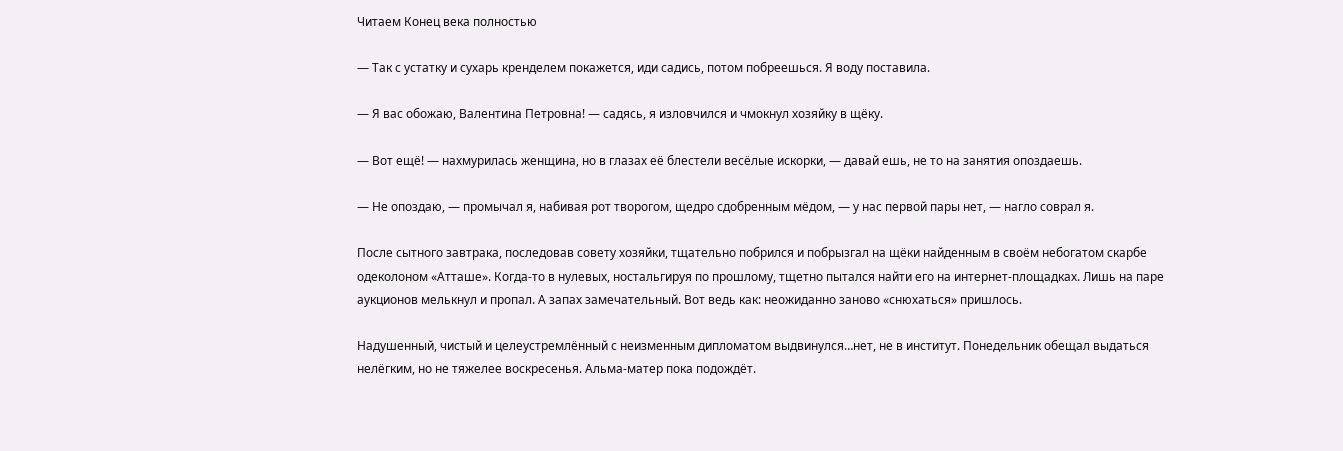Читаем Конец века полностью

— Так с устатку и сухарь кренделем покажется, иди садись, потом побреешься. Я воду поставила.

— Я вас обожаю, Валентина Петровна! — садясь, я изловчился и чмокнул хозяйку в щёку.

— Вот ещё! — нахмурилась женщина, но в глазах её блестели весёлые искорки, — давай ешь, не то на занятия опоздаешь.

— Не опоздаю, — промычал я, набивая рот творогом, щедро сдобренным мёдом, — у нас первой пары нет, — нагло соврал я.

После сытного завтрака, последовав совету хозяйки, тщательно побрился и побрызгал на щёки найденным в своём небогатом скарбе одеколоном «Атташе». Когда-то в нулевых, ностальгируя по прошлому, тщетно пытался найти его на интернет-площадках. Лишь на паре аукционов мелькнул и пропал. А запах замечательный. Вот ведь как: неожиданно заново «снюхаться» пришлось.

Надушенный, чистый и целеустремлённый с неизменным дипломатом выдвинулся…нет, не в институт. Понедельник обещал выдаться нелёгким, но не тяжелее воскресенья. Альма-матер пока подождёт.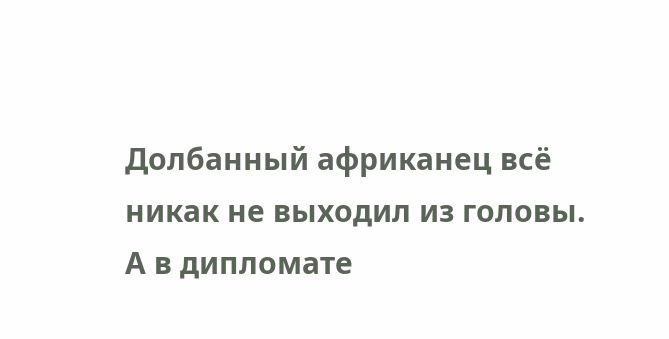Долбанный африканец всё никак не выходил из головы. А в дипломате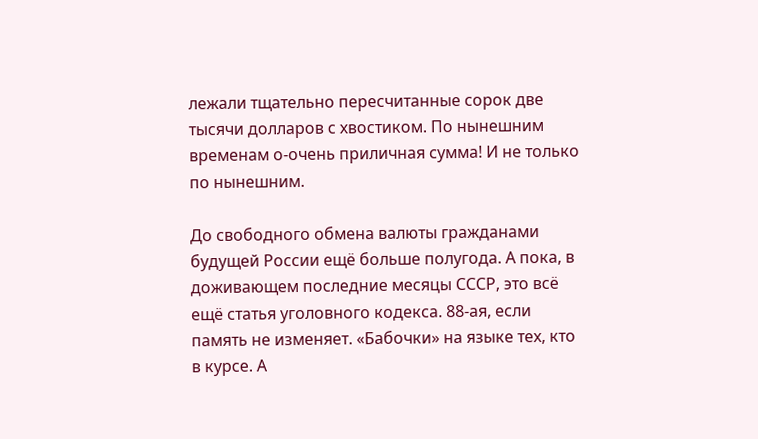лежали тщательно пересчитанные сорок две тысячи долларов с хвостиком. По нынешним временам о-очень приличная сумма! И не только по нынешним.

До свободного обмена валюты гражданами будущей России ещё больше полугода. А пока, в доживающем последние месяцы СССР, это всё ещё статья уголовного кодекса. 88-ая, если память не изменяет. «Бабочки» на языке тех, кто в курсе. А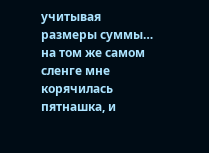учитывая размеры суммы… на том же самом сленге мне корячилась пятнашка, и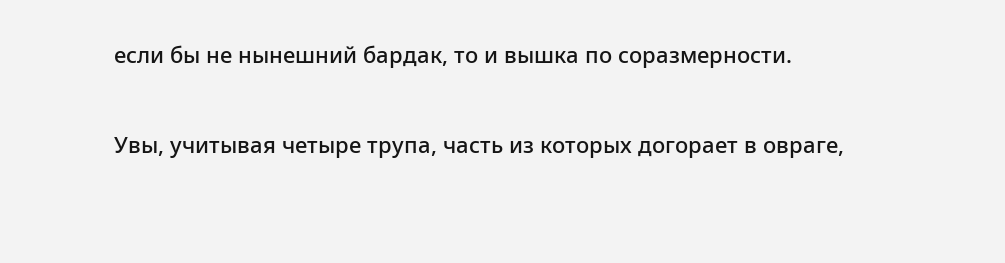если бы не нынешний бардак, то и вышка по соразмерности.

Увы, учитывая четыре трупа, часть из которых догорает в овраге,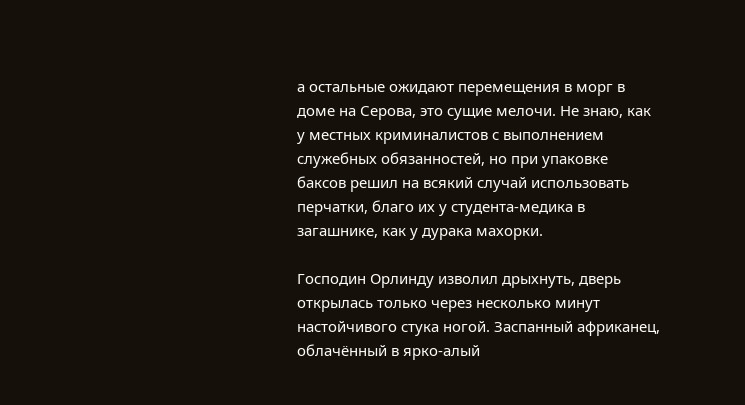а остальные ожидают перемещения в морг в доме на Серова, это сущие мелочи. Не знаю, как у местных криминалистов с выполнением служебных обязанностей, но при упаковке баксов решил на всякий случай использовать перчатки, благо их у студента-медика в загашнике, как у дурака махорки.

Господин Орлинду изволил дрыхнуть, дверь открылась только через несколько минут настойчивого стука ногой. Заспанный африканец, облачённый в ярко-алый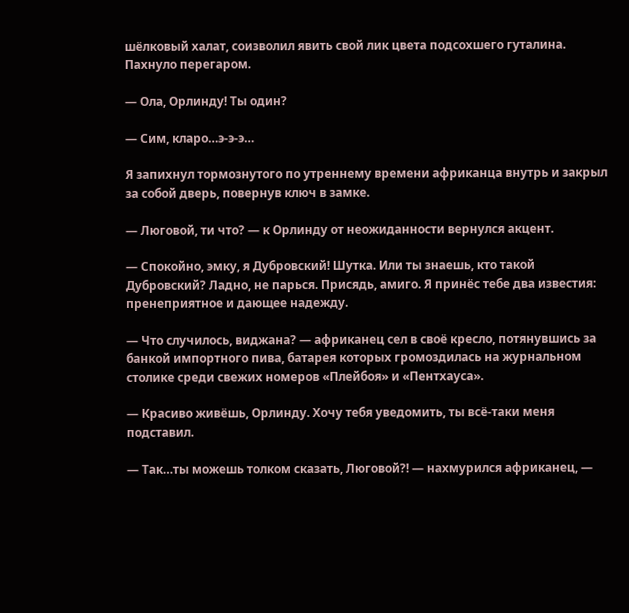шёлковый халат, соизволил явить свой лик цвета подсохшего гуталина. Пахнуло перегаром.

— Ола, Орлинду! Ты один?

— Сим, кларо…э-э-э…

Я запихнул тормознутого по утреннему времени африканца внутрь и закрыл за собой дверь, повернув ключ в замке.

— Люговой, ти что? — к Орлинду от неожиданности вернулся акцент.

— Спокойно, эмку, я Дубровский! Шутка. Или ты знаешь, кто такой Дубровский? Ладно, не парься. Присядь, амиго. Я принёс тебе два известия: пренеприятное и дающее надежду.

— Что случилось, виджана? — африканец сел в своё кресло, потянувшись за банкой импортного пива, батарея которых громоздилась на журнальном столике среди свежих номеров «Плейбоя» и «Пентхауса».

— Красиво живёшь, Орлинду. Хочу тебя уведомить, ты всё-таки меня подставил.

— Так…ты можешь толком сказать, Люговой?! — нахмурился африканец, —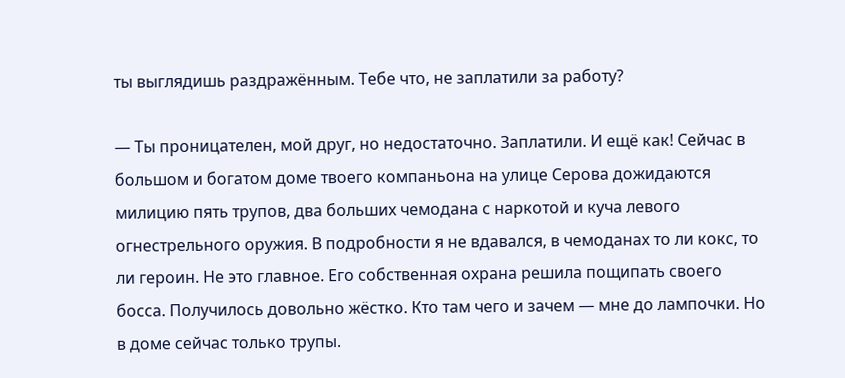ты выглядишь раздражённым. Тебе что, не заплатили за работу?

— Ты проницателен, мой друг, но недостаточно. Заплатили. И ещё как! Сейчас в большом и богатом доме твоего компаньона на улице Серова дожидаются милицию пять трупов, два больших чемодана с наркотой и куча левого огнестрельного оружия. В подробности я не вдавался, в чемоданах то ли кокс, то ли героин. Не это главное. Его собственная охрана решила пощипать своего босса. Получилось довольно жёстко. Кто там чего и зачем — мне до лампочки. Но в доме сейчас только трупы.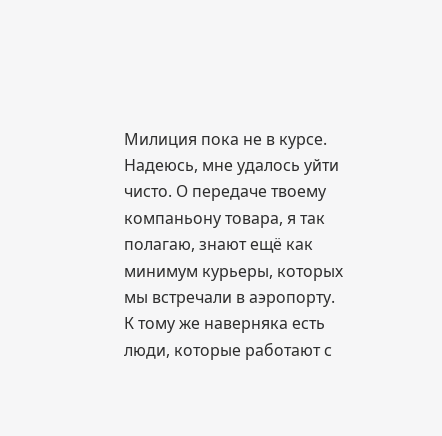Милиция пока не в курсе. Надеюсь, мне удалось уйти чисто. О передаче твоему компаньону товара, я так полагаю, знают ещё как минимум курьеры, которых мы встречали в аэропорту. К тому же наверняка есть люди, которые работают с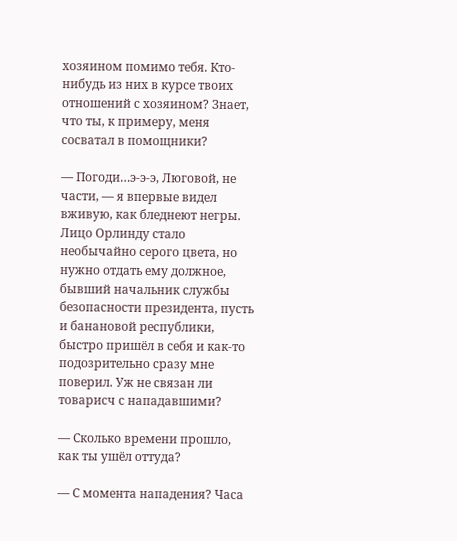хозяином помимо тебя. Кто-нибудь из них в курсе твоих отношений с хозяином? Знает, что ты, к примеру, меня сосватал в помощники?

— Погоди…э-э-э, Люговой, не части, — я впервые видел вживую, как бледнеют негры. Лицо Орлинду стало необычайно серого цвета, но нужно отдать ему должное, бывший начальник службы безопасности президента, пусть и банановой республики, быстро пришёл в себя и как-то подозрительно сразу мне поверил. Уж не связан ли товарисч с нападавшими?

— Сколько времени прошло, как ты ушёл оттуда?

— С момента нападения? Часа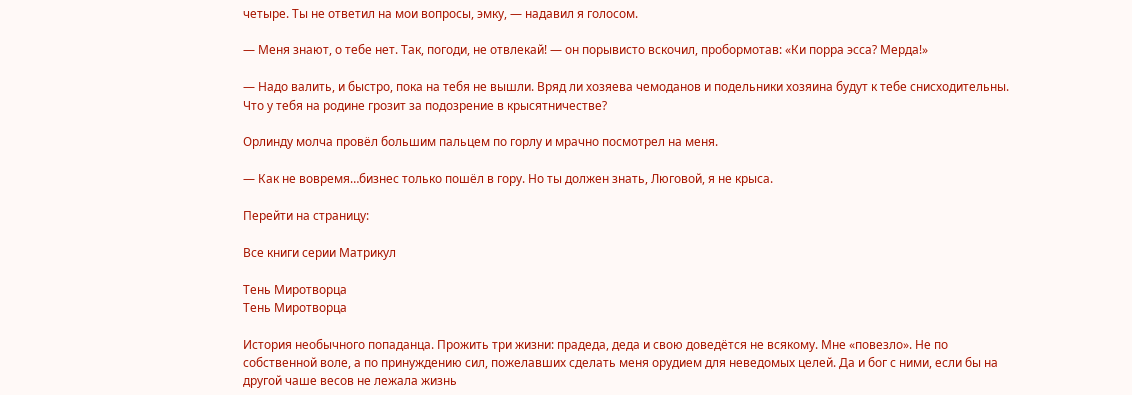четыре. Ты не ответил на мои вопросы, эмку, — надавил я голосом.

— Меня знают, о тебе нет. Так, погоди, не отвлекай! — он порывисто вскочил, пробормотав: «Ки порра эсса? Мерда!»

— Надо валить, и быстро, пока на тебя не вышли. Вряд ли хозяева чемоданов и подельники хозяина будут к тебе снисходительны. Что у тебя на родине грозит за подозрение в крысятничестве?

Орлинду молча провёл большим пальцем по горлу и мрачно посмотрел на меня.

— Как не вовремя…бизнес только пошёл в гору. Но ты должен знать, Люговой, я не крыса.

Перейти на страницу:

Все книги серии Матрикул

Тень Миротворца
Тень Миротворца

История необычного попаданца. Прожить три жизни: прадеда, деда и свою доведётся не всякому. Мне «повезло». Не по собственной воле, а по принуждению сил, пожелавших сделать меня орудием для неведомых целей. Да и бог с ними, если бы на другой чаше весов не лежала жизнь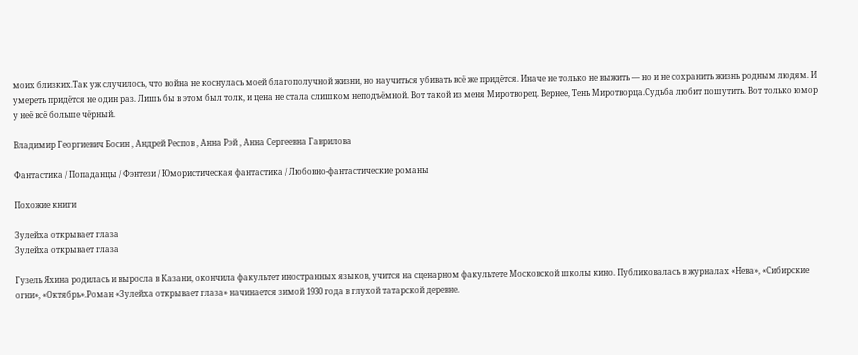моих близких.Так уж случилось, что война не коснулась моей благополучной жизни, но научиться убивать всё же придётся. Иначе не только не выжить — но и не сохранить жизнь родным людям. И умереть придётся не один раз. Лишь бы в этом был толк, и цена не стала слишком неподъёмной. Вот такой из меня Миротворец. Вернее, Тень Миротворца.Судьба любит пошутить. Вот только юмор у неё всё больше чёрный.

Владимир Георгиевич Босин , Андрей Респов , Анна Рэй , Анна Сергеевна Гаврилова

Фантастика / Попаданцы / Фэнтези / Юмористическая фантастика / Любовно-фантастические романы

Похожие книги

Зулейха открывает глаза
Зулейха открывает глаза

Гузель Яхина родилась и выросла в Казани, окончила факультет иностранных языков, учится на сценарном факультете Московской школы кино. Публиковалась в журналах «Нева», «Сибирские огни», «Октябрь».Роман «Зулейха открывает глаза» начинается зимой 1930 года в глухой татарской деревне.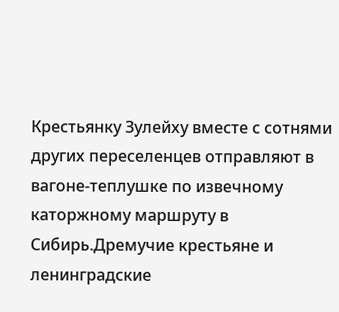Крестьянку Зулейху вместе с сотнями других переселенцев отправляют в вагоне-теплушке по извечному каторжному маршруту в Сибирь.Дремучие крестьяне и ленинградские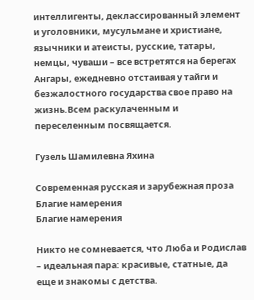интеллигенты, деклассированный элемент и уголовники, мусульмане и христиане, язычники и атеисты, русские, татары, немцы, чуваши – все встретятся на берегах Ангары, ежедневно отстаивая у тайги и безжалостного государства свое право на жизнь.Всем раскулаченным и переселенным посвящается.

Гузель Шамилевна Яхина

Современная русская и зарубежная проза
Благие намерения
Благие намерения

Никто не сомневается, что Люба и Родислав – идеальная пара: красивые, статные, да еще и знакомы с детства.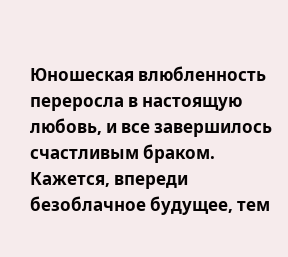Юношеская влюбленность переросла в настоящую любовь, и все завершилось счастливым браком. Кажется, впереди безоблачное будущее, тем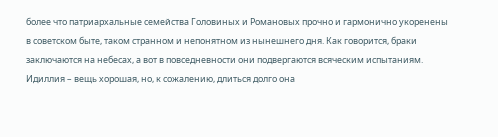более что патриархальные семейства Головиных и Романовых прочно и гармонично укоренены в советском быте, таком странном и непонятном из нынешнего дня. Как говорится, браки заключаются на небесах, а вот в повседневности они подвергаются всяческим испытаниям. Идиллия – вещь хорошая, но, к сожалению, длиться долго она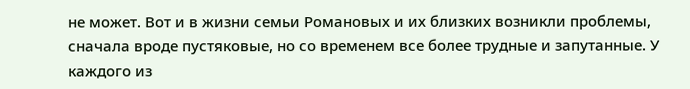не может. Вот и в жизни семьи Романовых и их близких возникли проблемы, сначала вроде пустяковые, но со временем все более трудные и запутанные. У каждого из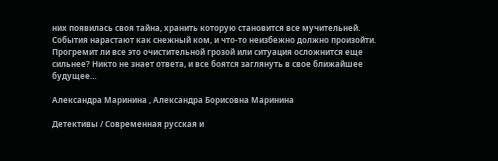них появилась своя тайна, хранить которую становится все мучительней. События нарастают как снежный ком, и что-то неизбежно должно произойти. Прогремит ли все это очистительной грозой или ситуация осложнится еще сильнее? Никто не знает ответа, и все боятся заглянуть в свое ближайшее будущее…

Александра Маринина , Александра Борисовна Маринина

Детективы / Современная русская и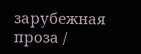зарубежная проза /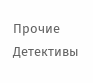Прочие Детективы